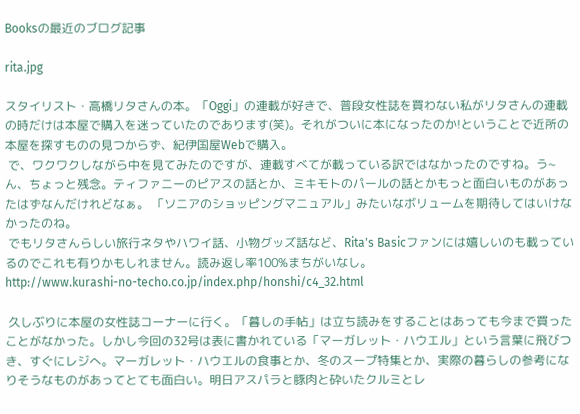Booksの最近のブログ記事

rita.jpg

スタイリスト・高橋リタさんの本。「Oggi」の連載が好きで、普段女性誌を買わない私がリタさんの連載の時だけは本屋で購入を迷っていたのであります(笑)。それがついに本になったのか!ということで近所の本屋を探すものの見つからず、紀伊国屋Webで購入。
 で、ワクワクしながら中を見てみたのですが、連載すべてが載っている訳ではなかったのですね。う~ん、ちょっと残念。ティファニーのピアスの話とか、ミキモトのパールの話とかもっと面白いものがあったはずなんだけれどなぁ。 「ソニアのショッピングマニュアル」みたいなボリュームを期待してはいけなかったのね。
 でもリタさんらしい旅行ネタやハワイ話、小物グッズ話など、Rita's Basicファンには嬉しいのも載っているのでこれも有りかもしれません。読み返し率100%まちがいなし。
http://www.kurashi-no-techo.co.jp/index.php/honshi/c4_32.html

 久しぶりに本屋の女性誌コーナーに行く。「暮しの手帖」は立ち読みをすることはあっても今まで買ったことがなかった。しかし今回の32号は表に書かれている「マーガレット・ハウエル」という言葉に飛びつき、すぐにレジへ。マーガレット・ハウエルの食事とか、冬のスープ特集とか、実際の暮らしの参考になりそうなものがあってとても面白い。明日アスパラと豚肉と砕いたクルミとレ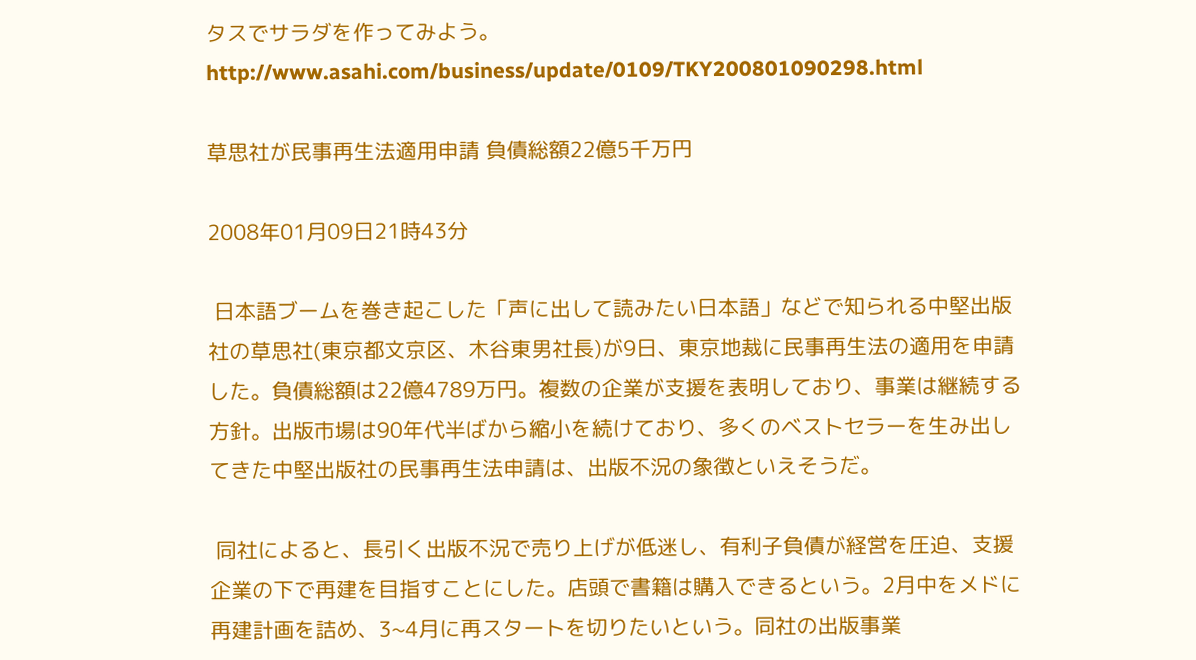タスでサラダを作ってみよう。
http://www.asahi.com/business/update/0109/TKY200801090298.html

草思社が民事再生法適用申請 負債総額22億5千万円

2008年01月09日21時43分

 日本語ブームを巻き起こした「声に出して読みたい日本語」などで知られる中堅出版社の草思社(東京都文京区、木谷東男社長)が9日、東京地裁に民事再生法の適用を申請した。負債総額は22億4789万円。複数の企業が支援を表明しており、事業は継続する方針。出版市場は90年代半ばから縮小を続けており、多くのベストセラーを生み出してきた中堅出版社の民事再生法申請は、出版不況の象徴といえそうだ。

 同社によると、長引く出版不況で売り上げが低迷し、有利子負債が経営を圧迫、支援企業の下で再建を目指すことにした。店頭で書籍は購入できるという。2月中をメドに再建計画を詰め、3~4月に再スタートを切りたいという。同社の出版事業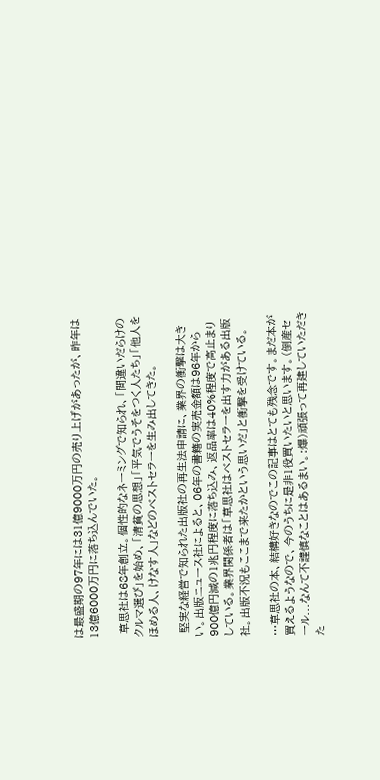は最盛期の97年には31億9000万円の売り上げがあったが、昨年は13億6000万円に落ち込んでいた。

 草思社は68年創立。個性的なネーミングで知られ、「間違いだらけのクルマ選び」を始め、「清貧の思想」「平気でうそをつく人たち」「他人をほめる人、けなす人」などのベストセラーを生み出してきた。

 堅実な経営で知られた出版社の再生法申請に、業界の衝撃は大きい。出版ニュース社によると、06年の書籍の実売金額は96年から900億円減の1兆円程度に落ち込み、返品率は40%程度で高止まりしている。業界関係者は「草思社はベストセラーを出す力がある出版社。出版不況もここまで来たかという思いだ」と衝撃を受けている。

…草思社の本、結構好きなのでこの記事はとても残念です。まだ本が買えるようなので、今のうちに是非1役買いたいと思います。(倒産セール...なんて不謹慎なことはあるまい。:爆)頑張って再建していただきた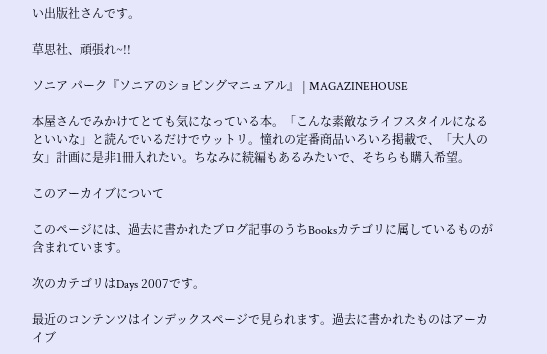い出版社さんです。

草思社、頑張れ~!!

ソニア パーク『ソニアのショピングマニュアル』 | MAGAZINEHOUSE

本屋さんでみかけてとても気になっている本。「こんな素敵なライフスタイルになるといいな」と読んでいるだけでウットリ。憧れの定番商品いろいろ掲載で、「大人の女」計画に是非1冊入れたい。ちなみに続編もあるみたいで、そちらも購入希望。

このアーカイブについて

このページには、過去に書かれたブログ記事のうちBooksカテゴリに属しているものが含まれています。

次のカテゴリはDays 2007です。

最近のコンテンツはインデックスページで見られます。過去に書かれたものはアーカイブ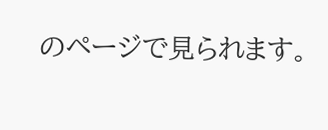のページで見られます。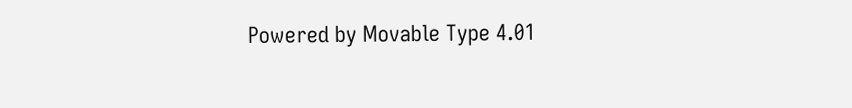Powered by Movable Type 4.01